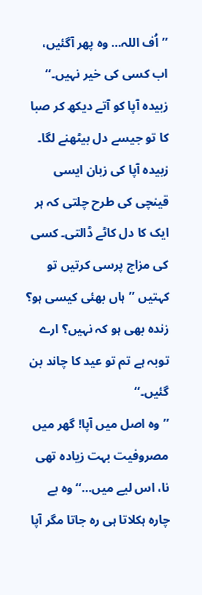’’اُف اللہ… وہ پھر آگئیں، اب کسی کی خیر نہیں۔‘‘ زبیدہ آپا کو آتے دیکھ کر صبا کا تو جیسے دل بیٹھنے لگا۔
زبیدہ آپا کی زبان ایسی قینچی کی طرح چلتی کہ ہر ایک کا دل کاٹے ڈالتی۔ کسی کی مزاج پرسی کرتیں تو کہتیں ’’ہاں بھئی کیسی ہو؟ زندہ بھی ہو کہ نہیں؟ ارے توبہ ہے تم تو عید کا چاند بن گئیں۔‘‘
’’وہ اصل میں آپا! گھر میں مصروفیت بہت زیادہ تھی نا، اس لیے میں…‘‘ وہ بے چارہ ہکلاتا ہی رہ جاتا مگر آپا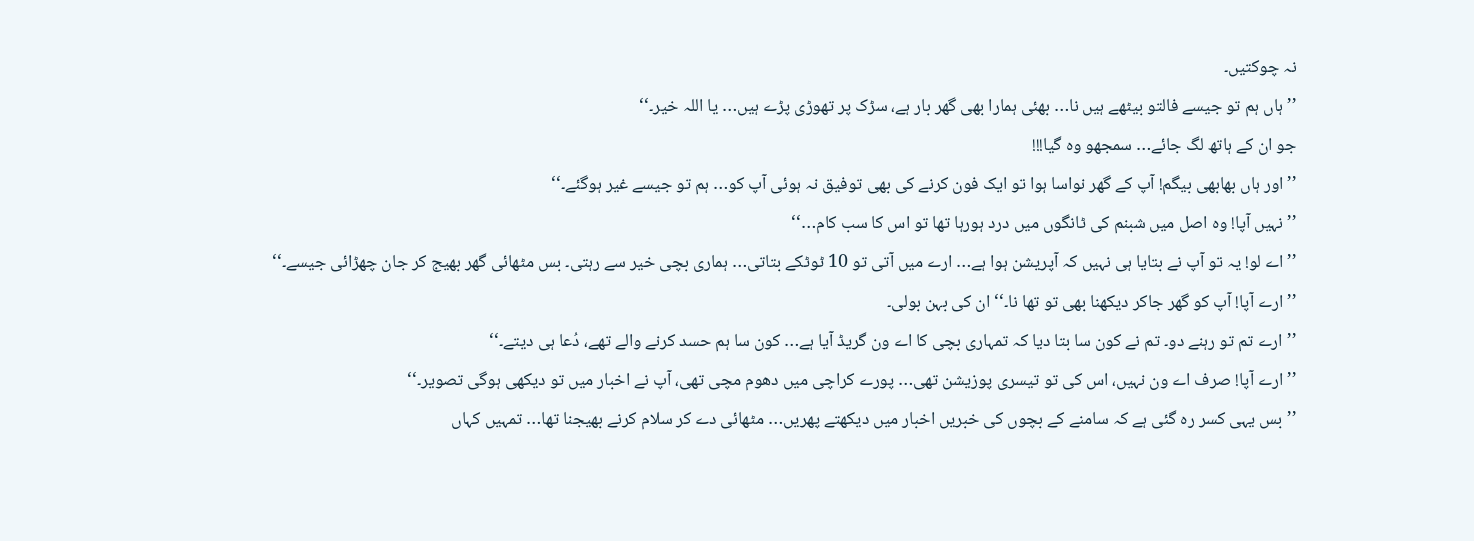نہ چوکتیں۔
’’ہاں ہم تو جیسے فالتو بیٹھے ہیں نا… بھئی ہمارا بھی گھر بار ہے، سڑک پر تھوڑی پڑے ہیں… یا اللہ خیر۔‘‘
جو ان کے ہاتھ لگ جائے… سمجھو وہ گیا!!!
’’اور ہاں بھابھی بیگم! آپ کے گھر نواسا ہوا تو ایک فون کرنے کی بھی توفیق نہ ہوئی آپ کو… ہم تو جیسے غیر ہوگئے۔‘‘
’’نہیں آپا! وہ اصل میں شبنم کی ٹانگوں میں درد ہورہا تھا تو اس کا سب کام…‘‘
’’اے لو! یہ تو آپ نے بتایا ہی نہیں کہ آپریشن ہوا ہے… ارے میں آتی تو 10 ٹوٹکے بتاتی… ہماری بچی خیر سے رہتی۔ بس مٹھائی گھر بھیج کر جان چھڑائی جیسے۔‘‘
’’ارے آپا! آپ کو گھر جاکر دیکھنا بھی تو تھا نا۔‘‘ ان کی بہن بولی۔
’’ارے تم تو رہنے دو۔ تم نے کون سا بتا دیا کہ تمہاری بچی کا اے ون گریڈ آیا ہے… کون سا ہم حسد کرنے والے تھے، دُعا ہی دیتے۔‘‘
’’ارے آپا! صرف اے ون نہیں، اس کی تو تیسری پوزیشن تھی… پورے کراچی میں دھوم مچی تھی، آپ نے اخبار میں تو دیکھی ہوگی تصویر۔‘‘
’’بس یہی کسر رہ گئی ہے کہ سامنے کے بچوں کی خبریں اخبار میں دیکھتے پھریں… مٹھائی دے کر سلام کرنے بھیجنا تھا… تمہیں کہاں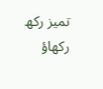تمیز رکھ رکھاؤ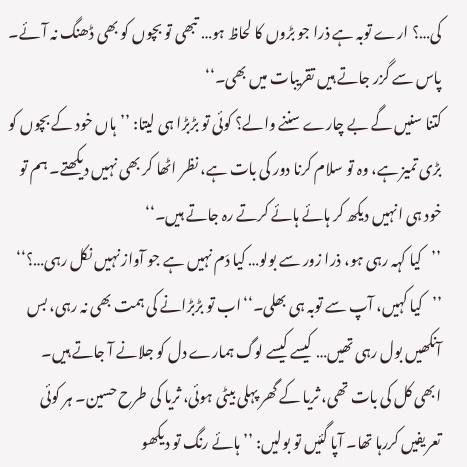کی…؟ ارے توبہ ہے ذرا جو بڑوں کا لحاظ ہو… تبھی تو بچوں کو بھی ڈھنگ نہ آئے۔ پاس سے گزر جاتے ہیں تقریبات میں بھی۔‘‘
کتنا سنیں گے بے چارے سننے والے؟ کوئی تو بڑبڑا ہی لیتا: ’’ہاں خود کے بچوں کو بڑی تمیز ہے، وہ تو سلام کرنا دور کی بات ہے، نظر اٹھا کر بھی نہیں دیکھتے۔ ہم تو خود ہی انہیں دیکھ کر ہائے ہائے کرتے رہ جاتے ہیں۔‘‘
’’کیا کہہ رہی ہو، ذرا زور سے بولو… کیا دَم نہیں ہے جو آواز نہیں نکل رہی…؟‘‘
’’کیا کہیں، آپ سے توبہ ہی بھلی۔‘‘اب تو بڑبڑانے کی ہمت بھی نہ رہی، بس آنکھیں بول رہی تھیں… کیسے کیسے لوگ ہمارے دل کو جلانے آ جاتے ہیں۔
ابھی کل کی بات تھی، ثریا کے گھر پہلی بیٹی ہوئی، ثریا کی طرح حسین۔ ہر کوئی تعریفیں کررہا تھا۔ آپا گئیں تو بولیں: ’’ہائے رنگ تو دیکھو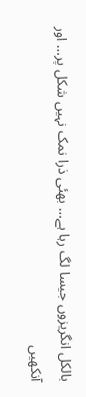بالکل انگریزوں جیسا لگ رہا ہے… بھئی ذرا نمک نہیں شکل پر… اور آنکھیں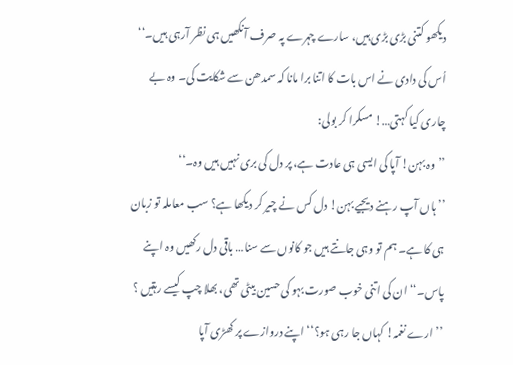دیکھو کتنی بڑی بڑی ہیں، سارے چہرے پہ صرف آنکھیں ہی نظر آرہی ہیں۔‘‘
اُس کی دادی نے اس بات کا اتنا برا مانا کہ سمدھن سے شکایت کی۔ وہ بے چاری کیا کہتی…! مسکرا کر بولی:
’’وہ بہن! آپا کی ایسی ہی عادت ہے، پر دل کی بری نہیں ہیں وہ۔‘‘
’’ہاں آپ رہنے دیجیے بہن! دل کس نے چیر کر دیکھا ہے؟ سب معاملہ تو زبان ہی کا ہے۔ ہم تو وہی جانتے ہیں جو کانوں سے سنا… باقی دل رکھیں وہ اپنے پاس۔‘‘ ان کی اتنی خوب صورت بہو کی حسین بیٹی تھی، بھلا چپ کیسے رہتیں ؟
’’ارے نغمہ! کہاں جا رہی ہو؟‘‘اپنے دروازے پر کھڑی آپا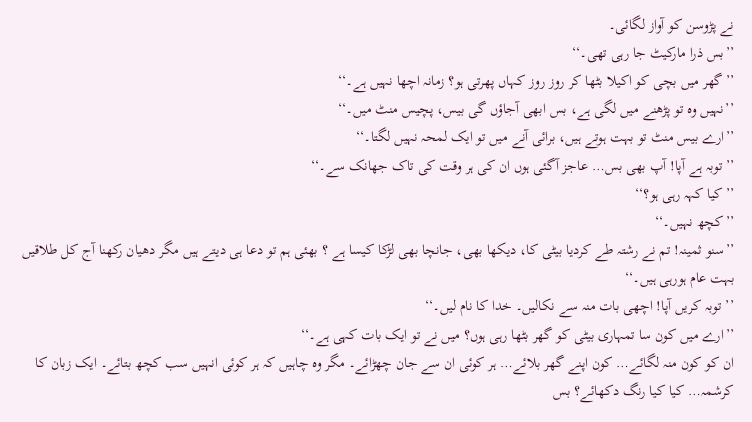نے پڑوسن کو آواز لگائی۔
’’بس ذرا مارکیٹ جا رہی تھی۔‘‘
’’گھر میں بچی کو اکیلا بٹھا کر روز روز کہاں پھرتی ہو؟ زمانہ اچھا نہیں ہے۔‘‘
’’نہیں وہ تو پڑھنے میں لگی ہے، بس ابھی آجاؤں گی بیس، پچیس منٹ میں۔‘‘
’’ارے بیس منٹ تو بہت ہوتے ہیں، برائی آنے میں تو ایک لمحہ نہیں لگتا۔‘‘
’’توبہ ہے آپا! آپ بھی بس… عاجز آگئی ہوں ان کی ہر وقت کی تاک جھانک سے۔‘‘
’’کیا کہہ رہی ہو؟‘‘
’’کچھ نہیں۔‘‘
’’سنو ثمینہ! تم نے رشتہ طے کردیا بیٹی کا، دیکھا بھی، جانچا بھی لڑکا کیسا ہے ؟ بھئی ہم تو دعا ہی دیتے ہیں مگر دھیان رکھنا آج کل طلاقیں بہت عام ہورہی ہیں۔‘‘
’’ توبہ کریں آپا! اچھی بات منہ سے نکالیں۔ خدا کا نام لیں۔‘‘
’’ارے میں کون سا تمہاری بیٹی کو گھر بٹھا رہی ہوں؟ میں نے تو ایک بات کہی ہے۔‘‘
ان کو کون منہ لگائے… کون اپنے گھر بلائے… ہر کوئی ان سے جان چھڑائے۔ مگر وہ چاہیں کہ ہر کوئی انہیں سب کچھ بتائے۔ ایک زبان کا کرشمہ… کیا کیا رنگ دکھائے؟ بس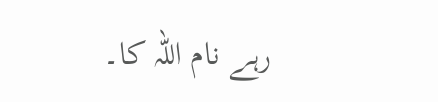رہے نام اللہ کا۔